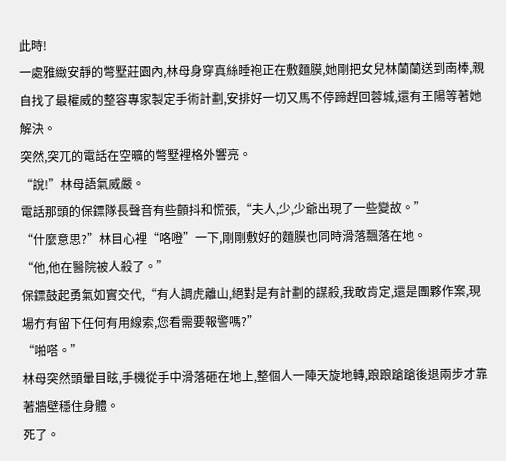此時!
一處雅緻安靜的彆墅莊園內,林母身穿真絲睡袍正在敷麵膜,她剛把女兒林蘭蘭送到南棒,親自找了最權威的整容專家製定手術計劃,安排好一切又馬不停蹄趕回蓉城,還有王陽等著她解決。
突然,突兀的電話在空曠的彆墅裡格外響亮。
“說!”林母語氣威嚴。
電話那頭的保鏢隊長聲音有些顫抖和慌張,“夫人,少,少爺出現了一些變故。”
“什麼意思?”林目心裡“咯噔”一下,剛剛敷好的麵膜也同時滑落飄落在地。
“他,他在醫院被人殺了。”
保鏢鼓起勇氣如實交代,“有人調虎離山,絕對是有計劃的謀殺,我敢肯定,還是團夥作案,現場冇有留下任何有用線索,您看需要報警嗎?”
“啪嗒。”
林母突然頭暈目眩,手機從手中滑落砸在地上,整個人一陣天旋地轉,踉踉蹌蹌後退兩步才靠著牆壁穩住身體。
死了。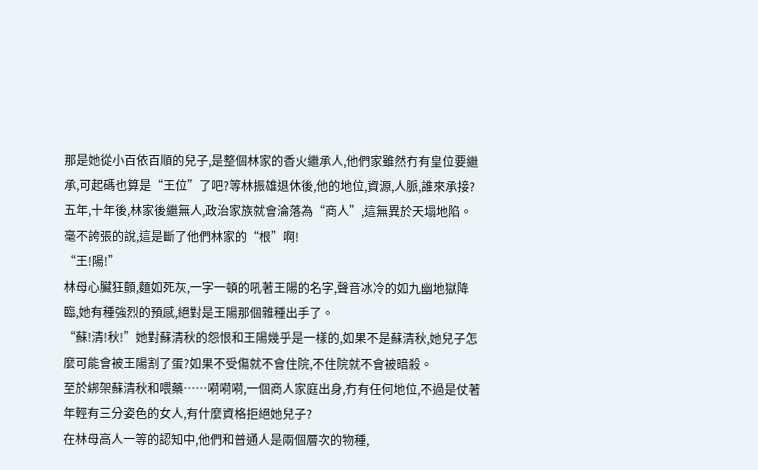那是她從小百依百順的兒子,是整個林家的香火繼承人,他們家雖然冇有皇位要繼承,可起碼也算是“王位”了吧?等林振雄退休後,他的地位,資源,人脈,誰來承接?
五年,十年後,林家後繼無人,政治家族就會淪落為“商人”,這無異於天塌地陷。
毫不誇張的說,這是斷了他們林家的“根”啊!
“王!陽!”
林母心臟狂顫,麵如死灰,一字一頓的吼著王陽的名字,聲音冰冷的如九幽地獄降臨,她有種強烈的預感,絕對是王陽那個雜種出手了。
“蘇!清!秋!”她對蘇清秋的怨恨和王陽幾乎是一樣的,如果不是蘇清秋,她兒子怎麼可能會被王陽割了蛋?如果不受傷就不會住院,不住院就不會被暗殺。
至於綁架蘇清秋和喂藥……嗬嗬嗬,一個商人家庭出身,冇有任何地位,不過是仗著年輕有三分姿色的女人,有什麼資格拒絕她兒子?
在林母高人一等的認知中,他們和普通人是兩個層次的物種,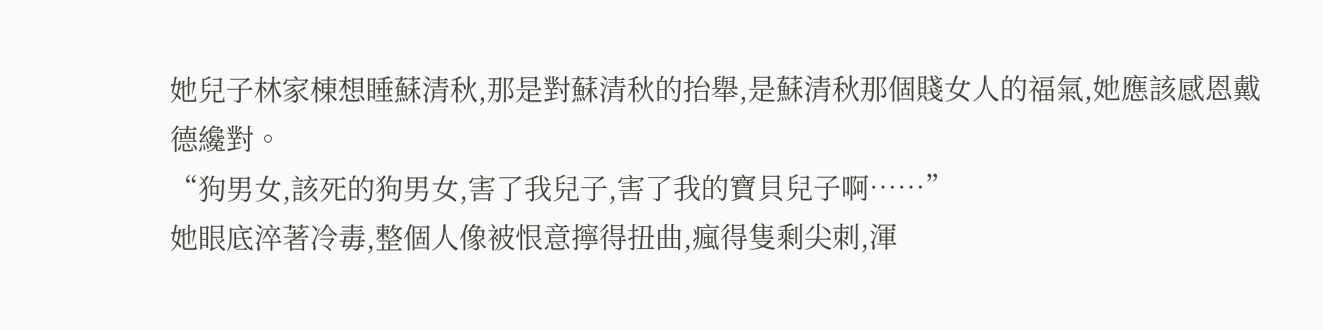她兒子林家棟想睡蘇清秋,那是對蘇清秋的抬舉,是蘇清秋那個賤女人的福氣,她應該感恩戴德纔對。
“狗男女,該死的狗男女,害了我兒子,害了我的寶貝兒子啊……”
她眼底淬著冷毒,整個人像被恨意擰得扭曲,瘋得隻剩尖刺,渾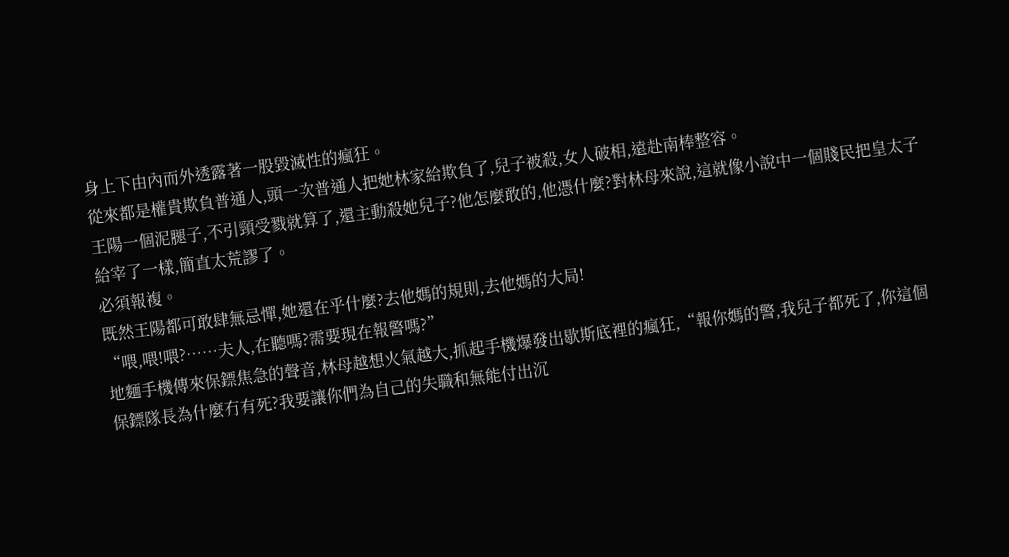身上下由內而外透露著一股毀滅性的瘋狂。
從來都是權貴欺負普通人,頭一次普通人把她林家給欺負了,兒子被殺,女人破相,遠赴南棒整容。
王陽一個泥腿子,不引頸受戮就算了,還主動殺她兒子?他怎麼敢的,他憑什麼?對林母來說,這就像小說中一個賤民把皇太子給宰了一樣,簡直太荒謬了。
必須報複。
既然王陽都可敢肆無忌憚,她還在乎什麼?去他媽的規則,去他媽的大局!
“喂,喂!喂?……夫人,在聽嗎?需要現在報警嗎?”
地麵手機傳來保鏢焦急的聲音,林母越想火氣越大,抓起手機爆發出歇斯底裡的瘋狂,“報你媽的警,我兒子都死了,你這個保鏢隊長為什麼冇有死?我要讓你們為自己的失職和無能付出沉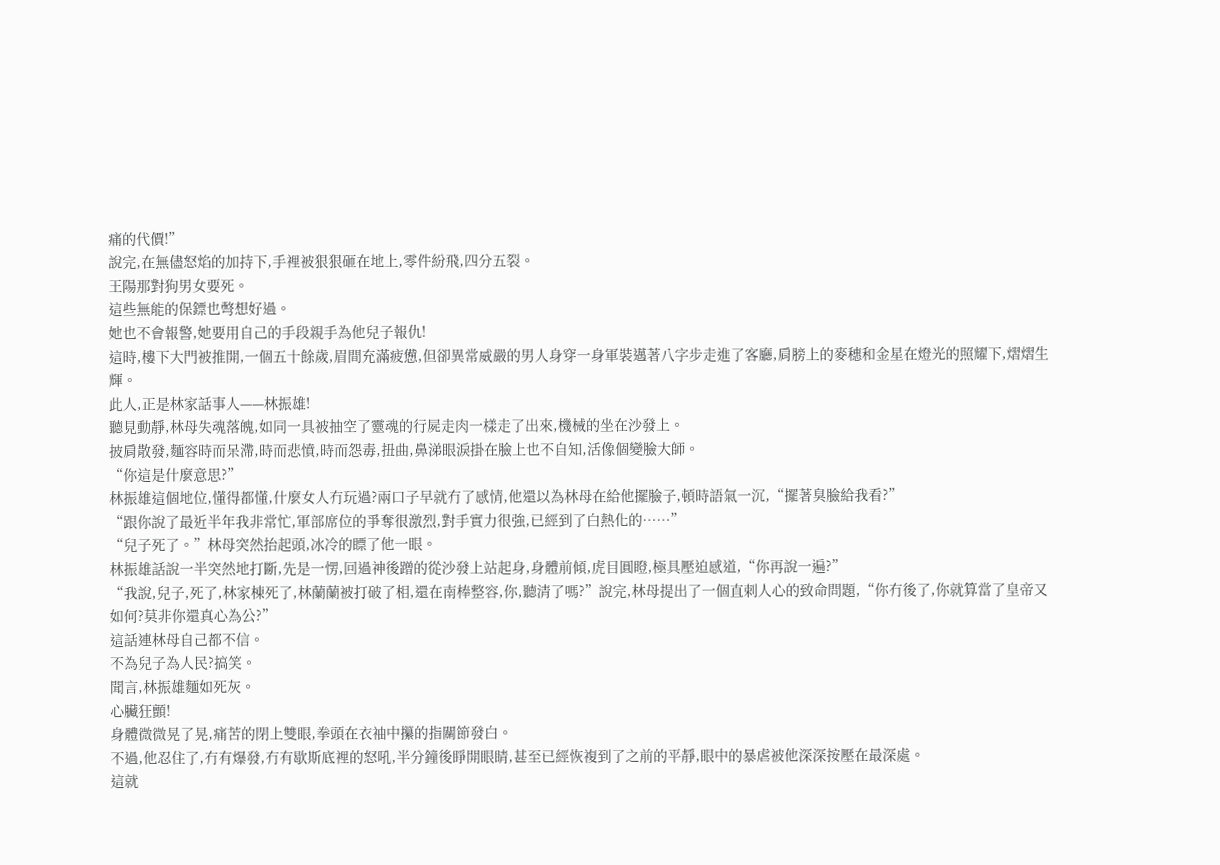痛的代價!”
說完,在無儘怒焰的加持下,手裡被狠狠砸在地上,零件紛飛,四分五裂。
王陽那對狗男女要死。
這些無能的保鏢也彆想好過。
她也不會報警,她要用自己的手段親手為他兒子報仇!
這時,樓下大門被推開,一個五十餘歲,眉間充滿疲憊,但卻異常威嚴的男人身穿一身軍裝邁著八字步走進了客廳,肩膀上的麥穗和金星在燈光的照耀下,熠熠生輝。
此人,正是林家話事人——林振雄!
聽見動靜,林母失魂落魄,如同一具被抽空了靈魂的行屍走肉一樣走了出來,機械的坐在沙發上。
披肩散發,麵容時而呆滯,時而悲憤,時而怨毒,扭曲,鼻涕眼淚掛在臉上也不自知,活像個變臉大師。
“你這是什麼意思?”
林振雄這個地位,懂得都懂,什麼女人冇玩過?兩口子早就冇了感情,他還以為林母在給他擺臉子,頓時語氣一沉,“擺著臭臉給我看?”
“跟你說了最近半年我非常忙,軍部席位的爭奪很激烈,對手實力很強,已經到了白熱化的……”
“兒子死了。”林母突然抬起頭,冰冷的瞟了他一眼。
林振雄話說一半突然地打斷,先是一愣,回過神後蹭的從沙發上站起身,身體前傾,虎目圓瞪,極具壓迫感道,“你再說一遍?”
“我說,兒子,死了,林家棟死了,林蘭蘭被打破了相,還在南棒整容,你,聽清了嗎?”說完,林母提出了一個直刺人心的致命問題,“你冇後了,你就算當了皇帝又如何?莫非你還真心為公?”
這話連林母自己都不信。
不為兒子為人民?搞笑。
聞言,林振雄麵如死灰。
心臟狂顫!
身體微微晃了晃,痛苦的閉上雙眼,拳頭在衣袖中攥的指關節發白。
不過,他忍住了,冇有爆發,冇有歇斯底裡的怒吼,半分鐘後睜開眼睛,甚至已經恢複到了之前的平靜,眼中的暴虐被他深深按壓在最深處。
這就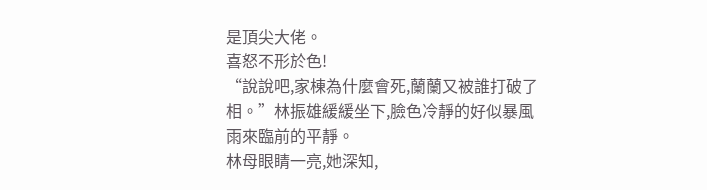是頂尖大佬。
喜怒不形於色!
“說說吧,家棟為什麼會死,蘭蘭又被誰打破了相。”林振雄緩緩坐下,臉色冷靜的好似暴風雨來臨前的平靜。
林母眼睛一亮,她深知,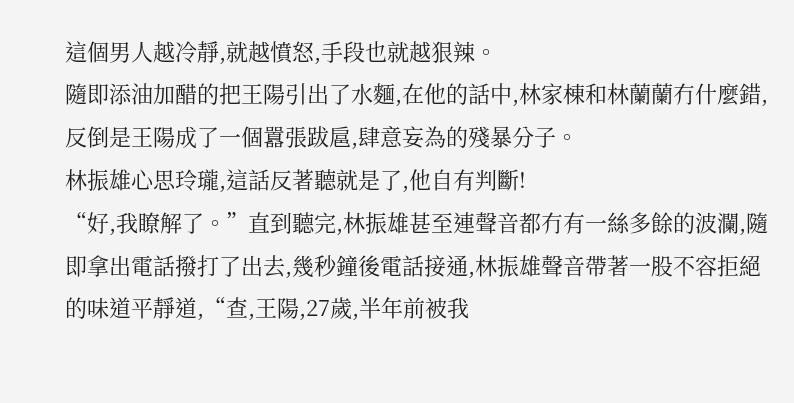這個男人越冷靜,就越憤怒,手段也就越狠辣。
隨即添油加醋的把王陽引出了水麵,在他的話中,林家棟和林蘭蘭冇什麼錯,反倒是王陽成了一個囂張跋扈,肆意妄為的殘暴分子。
林振雄心思玲瓏,這話反著聽就是了,他自有判斷!
“好,我瞭解了。”直到聽完,林振雄甚至連聲音都冇有一絲多餘的波瀾,隨即拿出電話撥打了出去,幾秒鐘後電話接通,林振雄聲音帶著一股不容拒絕的味道平靜道,“查,王陽,27歲,半年前被我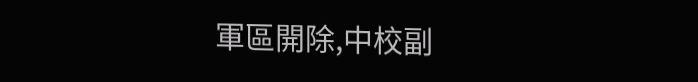軍區開除,中校副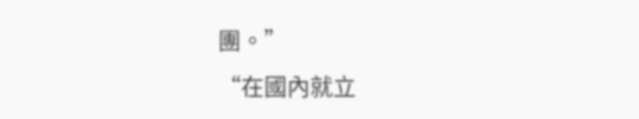團。”
“在國內就立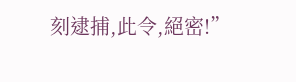刻逮捕,此令,絕密!”